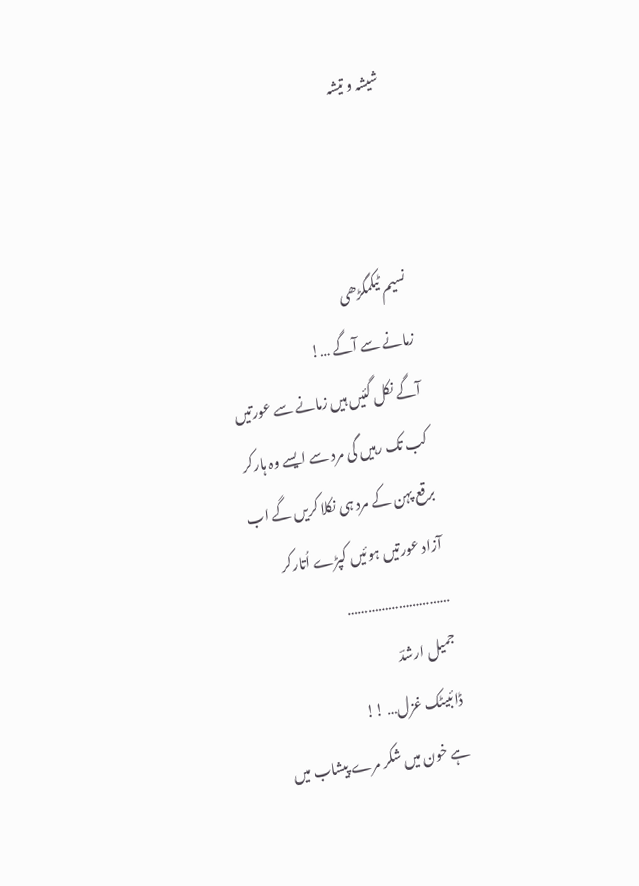شیشہ و تیشہ



نسیم ٹیکمگڑھی
زمانے سے آگے …!
آگے نکل گئیں ہیں زمانے سے عورتیں
کب تک رہیں گی مرد سے ایسے وہ ہارکر
برقع پہن کے مرد ہی نکلا کریں گے اب
آزاد عورتیں ہوئیں کپڑے اُتارکر
…………………………
جمیل ارشدؔ
ڈائبیٹک غزل… !!
ہے خون میں شکر مرے پیشاب میں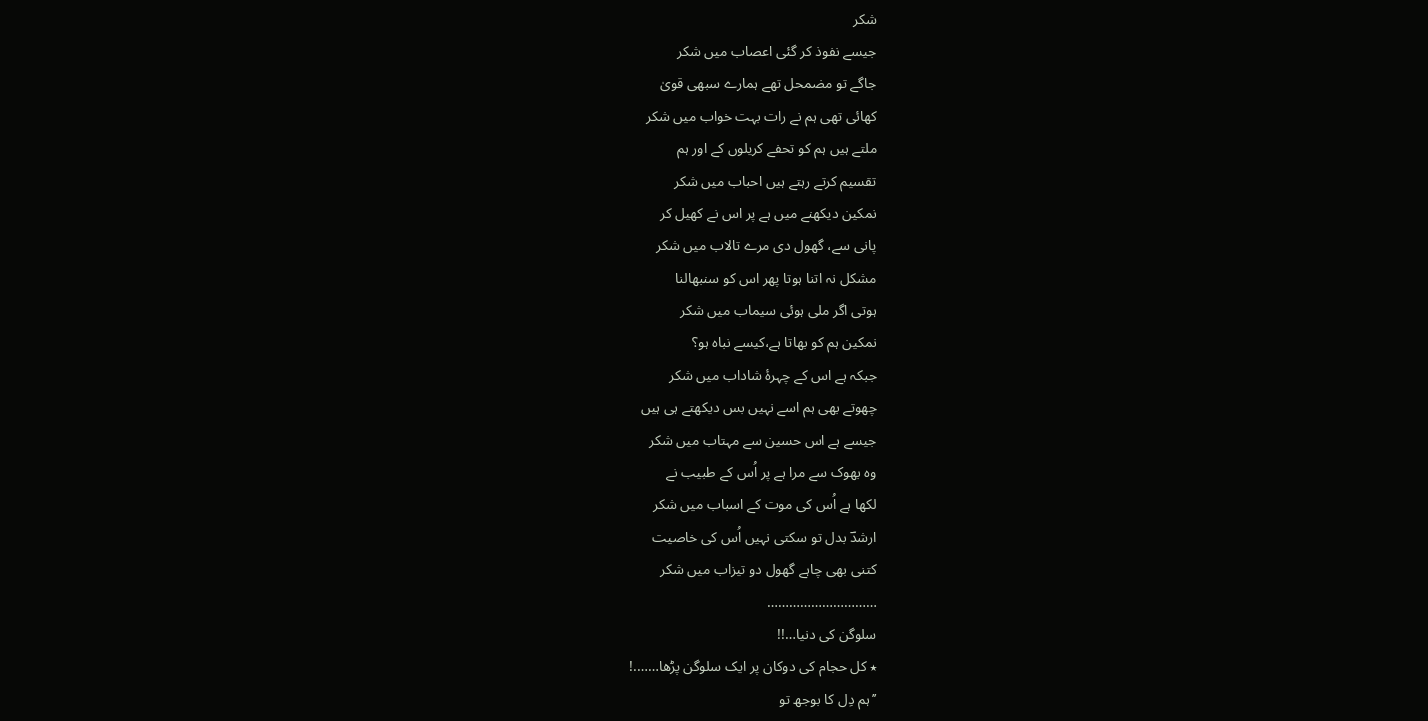شکر
جیسے نفوذ کر گئی اعصاب میں شکر
جاگے تو مضمحل تھے ہمارے سبھی قویٰ
کھائی تھی ہم نے رات بہت خواب میں شکر
ملتے ہیں ہم کو تحفے کریلوں کے اور ہم
تقسیم کرتے رہتے ہیں احباب میں شکر
نمکین دیکھنے میں ہے پر اس نے کھیل کر
پانی سے، گھول دی مرے تالاب میں شکر
مشکل نہ اتنا ہوتا پھر اس کو سنبھالنا
ہوتی اگر ملی ہوئی سیماب میں شکر
نمکین ہم کو بھاتا ہے،کیسے نباہ ہو؟
جبکہ ہے اس کے چہرۂ شاداب میں شکر
چھوتے بھی ہم اسے نہیں بس دیکھتے ہی ہیں
جیسے ہے اس حسین سے مہتاب میں شکر
وہ بھوک سے مرا ہے پر اُس کے طبیب نے
لکھا ہے اُس کی موت کے اسباب میں شکر
ارشدؔ بدل تو سکتی نہیں اُس کی خاصیت
کتنی بھی چاہے گھول دو تیزاب میں شکر
…………………………
سلوگن کی دنیا…!!
٭ کل حجام کی دوکان پر ایک سلوگن پڑھا…….!
’’ہم دِل کا بوجھ تو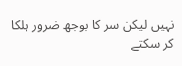نہیں لیکن سر کا بوجھ ضرور ہلکا کر سکتے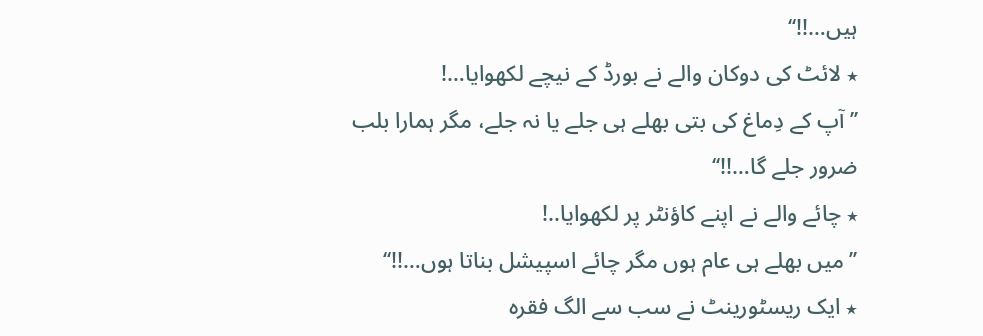ہیں…!!‘‘
٭ لائٹ کی دوکان والے نے بورڈ کے نیچے لکھوایا…!
’’ آپ کے دِماغ کی بتی بھلے ہی جلے یا نہ جلے، مگر ہمارا بلب ضرور جلے گا…!!‘‘
٭ چائے والے نے اپنے کاؤنٹر پر لکھوایا..!
’’میں بھلے ہی عام ہوں مگر چائے اسپیشل بناتا ہوں…!!‘‘
٭ ایک ریسٹورینٹ نے سب سے الگ فقرہ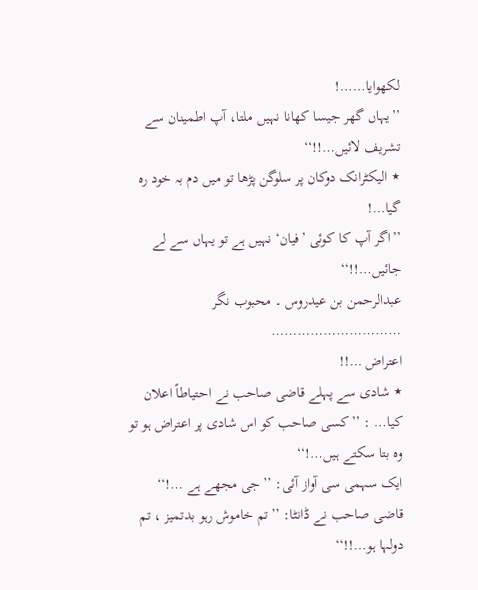لکھوایا……!
’’یہاں گھر جیسا کھانا نہیں ملتا، آپ اطمینان سے تشریف لائیں…!!‘‘
٭ الیکٹرانک دوکان پر سلوگن پڑھا تو میں دم بہ خود رہ گیا…!
’’اگر آپ کا کوئی ’فیان‘ نہیں ہے تو یہاں سے لے جائیں…!!‘‘
عبدالرحمن بن عیدروس ۔ محبوب نگر
…………………………
اعتراض …!!
٭ شادی سے پہلے قاضی صاحب نے احتیاطاً اعلان کیا… : ’’کسی صاحب کو اس شادی پر اعتراض ہو تو وہ بتا سکتے ہیں…!‘‘
ایک سہمی سی آواز آئی: ’’جی مجھے ہے …!‘‘
قاضی صاحب نے ڈانٹا: ’’تم خاموش رہو بدتمیز ، تم دولہا ہو…!!‘‘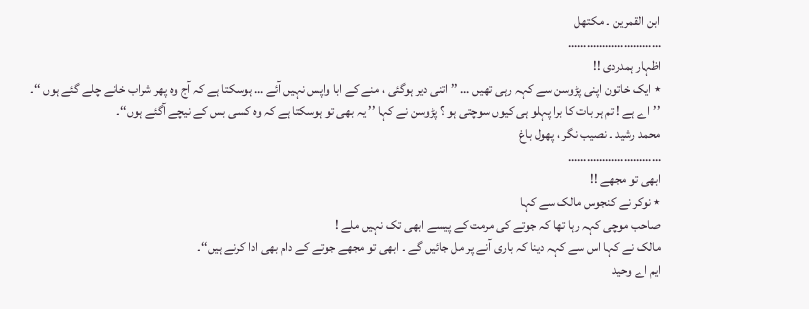ابن القمرین ۔ مکتھل
…………………………
اظہار ہمدردی !!
٭ ایک خاتون اپنی پڑوسن سے کہہ رہی تھیں … ’’ اتنی دیر ہوگئی ، منے کے ابا واپس نہیں آئے … ہوسکتا ہے کہ آج وہ پھر شراب خانے چلے گئے ہوں ‘‘۔
’’اے ہے ! تم ہر بات کا برا پہلو ہی کیوں سوچتی ہو ؟ پڑوسن نے کہا ’’ یہ بھی تو ہوسکتا ہے کہ وہ کسی بس کے نیچے آگئے ہوں‘‘۔
محمد رشید ۔ نصیب نگر ، پھول باغ
…………………………
ابھی تو مجھے !!
٭ نوکر نے کنجوس مالک سے کہا
صاحب موچی کہہ رہا تھا کہ جوتے کی مرمت کے پیسے ابھی تک نہیں ملے !
مالک نے کہا اس سے کہہ دینا کہ باری آنے پر مل جائیں گے ۔ ابھی تو مجھے جوتے کے دام بھی ادا کرنے ہیں‘‘۔
ایم اے وحید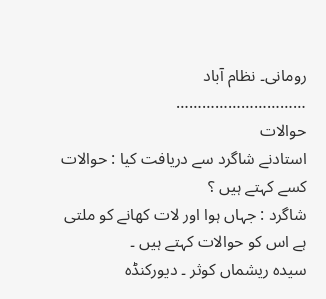رومانی۔ نظام آباد
…………………………
حوالات
استادنے شاگرد سے دریافت کیا : حوالات کسے کہتے ہیں ؟
شاگرد : جہاں ہوا اور لات کھانے کو ملتی ہے اس کو حوالات کہتے ہیں ۔
سیدہ ریشماں کوثر ۔ دیورکنڈہ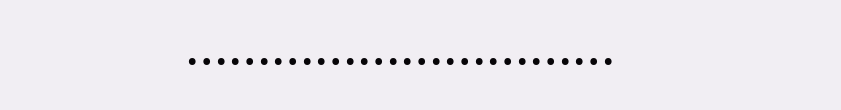…………………………